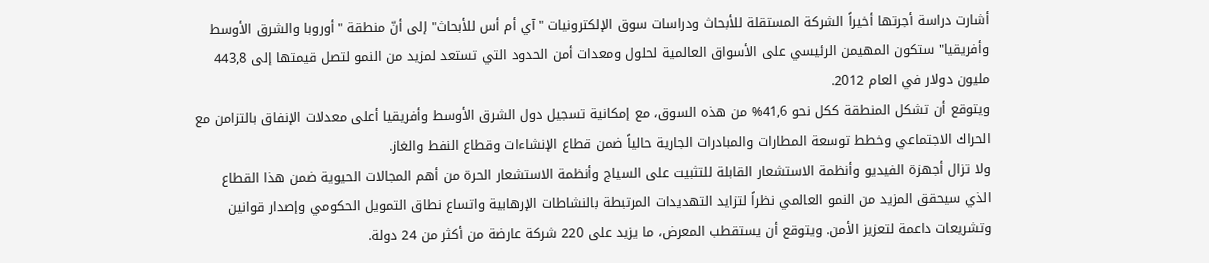أشارت دراسة أجرتها أخيراً الشركة المستقلة للأبحاث ودراسات سوق الإلكترونيات "آي أم أس للأبحاث" إلى أنّ منطقة "أوروبا والشرق الأوسط وأفريقيا" ستكون المهيمن الرئيسي على الأسواق العالمية لحلول ومعدات أمن الحدود التي تستعد لمزيد من النمو لتصل قيمتها إلى 443,8 مليون دولار في العام 2012.
ويتوقع أن تشكل المنطقة ككل نحو 41,6% من هذه السوق، مع إمكانية تسجيل دول الشرق الأوسط وأفريقيا أعلى معدلات الإنفاق بالتزامن مع الحراك الاجتماعي وخطط توسعة المطارات والمبادرات الجارية حالياً ضمن قطاع الإنشاءات وقطاع النفط والغاز.
ولا تزال أجهزة الفيديو وأنظمة الاستشعار القابلة للتثبيت على السياج وأنظمة الاستشعار الحرة من أهم المجالات الحيوية ضمن هذا القطاع الذي سيحقق المزيد من النمو العالمي نظراً لتزايد التهديدات المرتبطة بالنشاطات الإرهابية واتساع نطاق التمويل الحكومي وإصدار قوانين وتشريعات داعمة لتعزيز الأمن. ويتوقع أن يستقطب المعرض، ما يزيد على 220 شركة عارضة من أكثر من 24 دولة.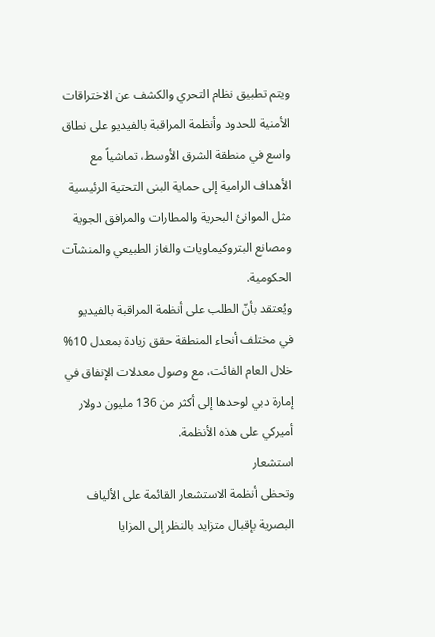ويتم تطبيق نظام التحري والكشف عن الاختراقات الأمنية للحدود وأنظمة المراقبة بالفيديو على نطاق واسع في منطقة الشرق الأوسط، تماشياً مع الأهداف الرامية إلى حماية البنى التحتية الرئيسية مثل الموانئ البحرية والمطارات والمرافق الجوية ومصانع البتروكيماويات والغاز الطبيعي والمنشآت الحكومية.
ويُعتقد بأنّ الطلب على أنظمة المراقبة بالفيديو في مختلف أنحاء المنطقة حقق زيادة بمعدل 10% خلال العام الفائت، مع وصول معدلات الإنفاق في إمارة دبي لوحدها إلى أكثر من 136 مليون دولار أميركي على هذه الأنظمة.
استشعار
وتحظى أنظمة الاستشعار القائمة على الألياف البصرية بإقبال متزايد بالنظر إلى المزايا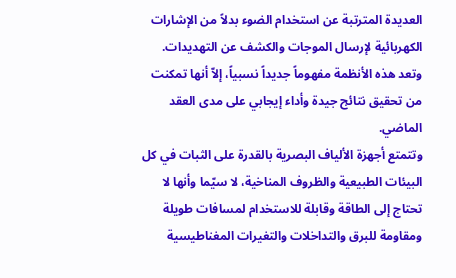العديدة المترتبة عن استخدام الضوء بدلاً من الإشارات الكهربائية لإرسال الموجات والكشف عن التهديدات. وتعد هذه الأنظمة مفهوماً جديداً نسبياً، إلاّ أنها تمكنت من تحقيق نتائج جيدة وأداء إيجابي على مدى العقد الماضي.
وتتمتع أجهزة الألياف البصرية بالقدرة على الثبات في كل البيئات الطبيعية والظروف المناخية، لا سيّما وأنها لا تحتاج إلى الطاقة وقابلة للاستخدام لمسافات طويلة ومقاومة للبرق والتداخلات والتغيرات المغناطيسية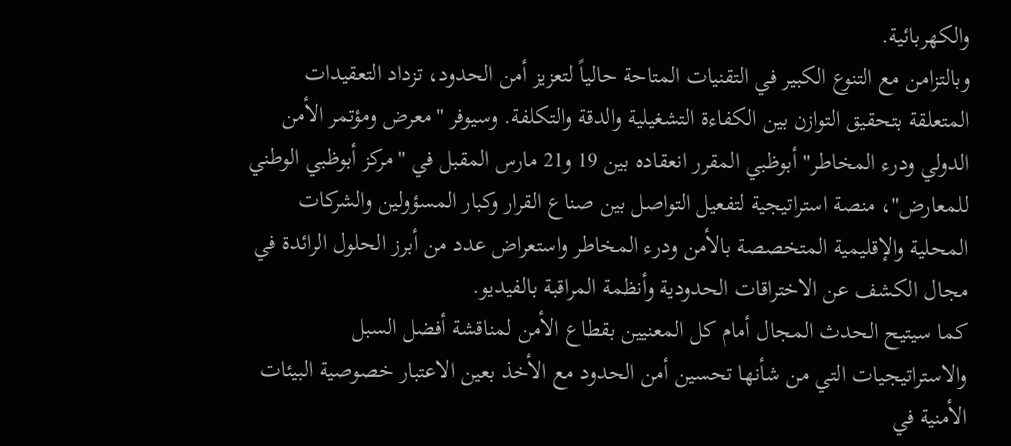والكهربائية.
وبالتزامن مع التنوع الكبير في التقنيات المتاحة حالياً لتعزيز أمن الحدود، تزداد التعقيدات المتعلقة بتحقيق التوازن بين الكفاءة التشغيلية والدقة والتكلفة. وسيوفر "معرض ومؤتمر الأمن الدولي ودرء المخاطر" أبوظبي المقرر انعقاده بين 19 و21 مارس المقبل في "مركز أبوظبي الوطني للمعارض"، منصة استراتيجية لتفعيل التواصل بين صناع القرار وكبار المسؤولين والشركات المحلية والإقليمية المتخصصة بالأمن ودرء المخاطر واستعراض عدد من أبرز الحلول الرائدة في مجال الكشف عن الاختراقات الحدودية وأنظمة المراقبة بالفيديو.
كما سيتيح الحدث المجال أمام كل المعنيين بقطاع الأمن لمناقشة أفضل السبل والاستراتيجيات التي من شأنها تحسين أمن الحدود مع الأخذ بعين الاعتبار خصوصية البيئات الأمنية في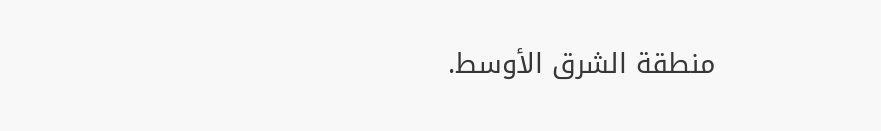منطقة الشرق الأوسط.